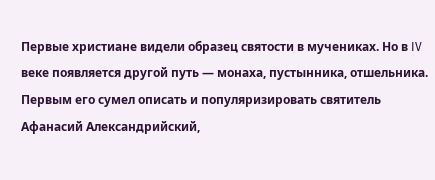Первые христиане видели образец святости в мучениках. Но в IV веке появляется другой путь — монаха, пустынника, отшельника. Первым его сумел описать и популяризировать святитель Афанасий Александрийский,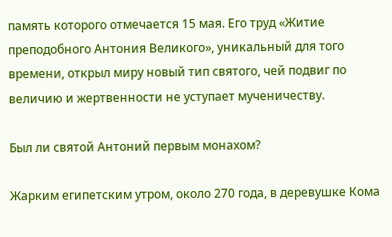память которого отмечается 15 мая. Его труд «Житие преподобного Антония Великого», уникальный для того времени, открыл миру новый тип святого, чей подвиг по величию и жертвенности не уступает мученичеству.

Был ли святой Антоний первым монахом?

Жарким египетским утром, около 270 года, в деревушке Кома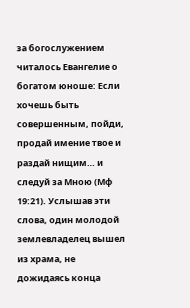за богослужением читалось Евангелие о богатом юноше: Если хочешь быть совершенным, пойди, продай имение твое и раздай нищим… и следуй за Мною (Мф 19:21). Услышав эти слова, один молодой землевладелец вышел из храма, не дожидаясь конца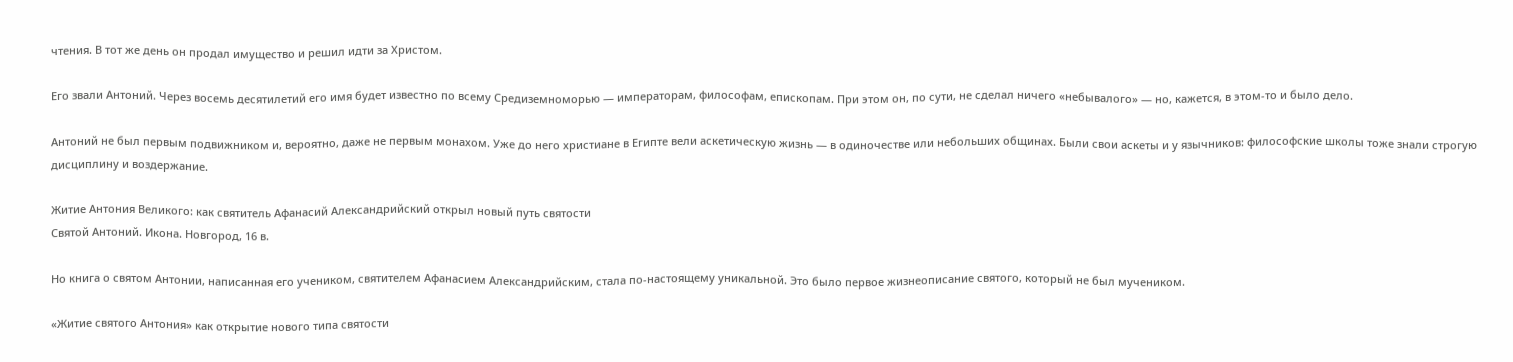чтения. В тот же день он продал имущество и решил идти за Христом.

Его звали Антоний. Через восемь десятилетий его имя будет известно по всему Средиземноморью — императорам, философам, епископам. При этом он, по сути, не сделал ничего «небывалого» — но, кажется, в этом-то и было дело.

Антоний не был первым подвижником и, вероятно, даже не первым монахом. Уже до него христиане в Египте вели аскетическую жизнь — в одиночестве или небольших общинах. Были свои аскеты и у язычников: философские школы тоже знали строгую дисциплину и воздержание.

Житие Антония Великого: как святитель Афанасий Александрийский открыл новый путь святости
Святой Антоний. Икона. Новгород, 16 в.

Но книга о святом Антонии, написанная его учеником, святителем Афанасием Александрийским, стала по-настоящему уникальной. Это было первое жизнеописание святого, который не был мучеником.

«Житие святого Антония» как открытие нового типа святости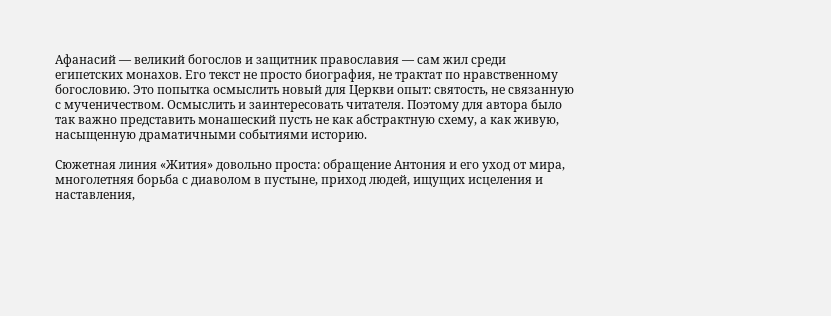Афанасий — великий богослов и защитник православия — сам жил среди египетских монахов. Его текст не просто биография, не трактат по нравственному богословию. Это попытка осмыслить новый для Церкви опыт: святость, не связанную с мученичеством. Осмыслить и заинтересовать читателя. Поэтому для автора было так важно представить монашеский пусть не как абстрактную схему, а как живую, насыщенную драматичными событиями историю.

Сюжетная линия «Жития» довольно проста: обращение Антония и его уход от мира, многолетняя борьба с диаволом в пустыне, приход людей, ищущих исцеления и наставления,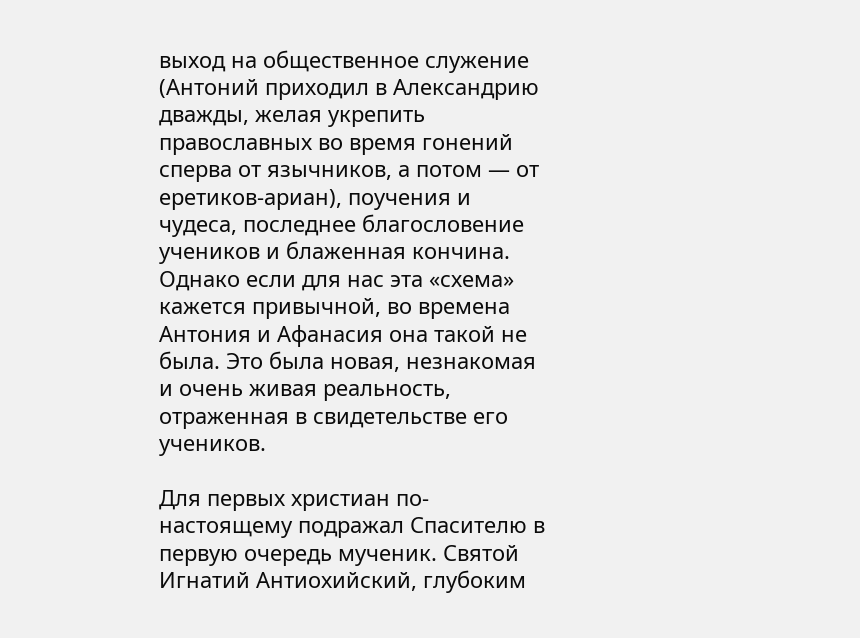выход на общественное служение (Антоний приходил в Александрию дважды, желая укрепить православных во время гонений сперва от язычников, а потом — от еретиков-ариан), поучения и чудеса, последнее благословение учеников и блаженная кончина. Однако если для нас эта «схема» кажется привычной, во времена Антония и Афанасия она такой не была. Это была новая, незнакомая и очень живая реальность, отраженная в свидетельстве его учеников.

Для первых христиан по-настоящему подражал Спасителю в первую очередь мученик. Святой Игнатий Антиохийский, глубоким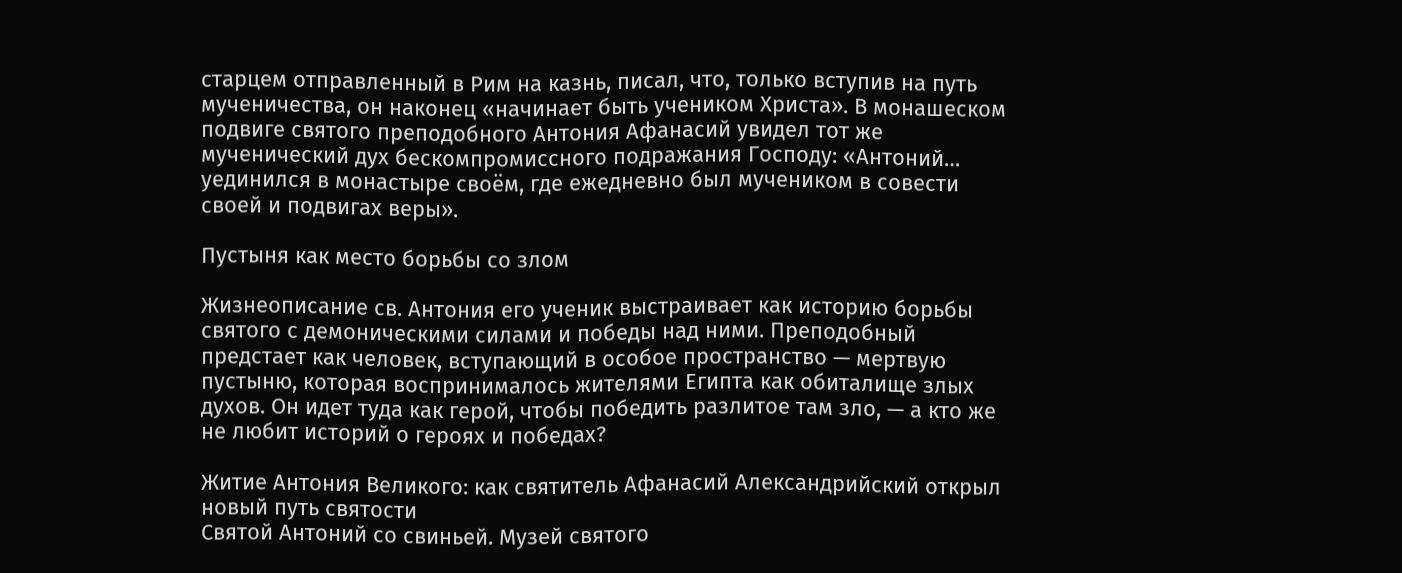старцем отправленный в Рим на казнь, писал, что, только вступив на путь мученичества, он наконец «начинает быть учеником Христа». В монашеском подвиге святого преподобного Антония Афанасий увидел тот же мученический дух бескомпромиссного подражания Господу: «Антоний… уединился в монастыре своём, где ежедневно был мучеником в совести своей и подвигах веры».

Пустыня как место борьбы со злом

Жизнеописание св. Антония его ученик выстраивает как историю борьбы святого с демоническими силами и победы над ними. Преподобный предстает как человек, вступающий в особое пространство — мертвую пустыню, которая воспринималось жителями Египта как обиталище злых духов. Он идет туда как герой, чтобы победить разлитое там зло, — а кто же не любит историй о героях и победах?

Житие Антония Великого: как святитель Афанасий Александрийский открыл новый путь святости
Святой Антоний со свиньей. Музей святого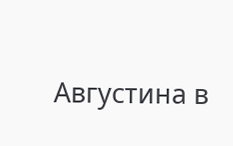Августина в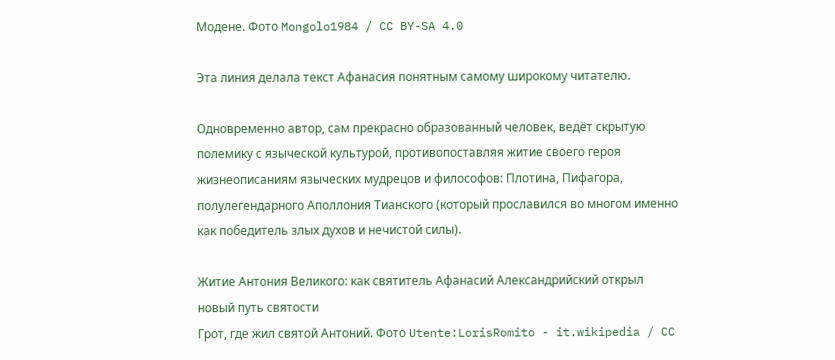Модене. Фото Mongolo1984 / CC BY-SA 4.0

Эта линия делала текст Афанасия понятным самому широкому читателю.

Одновременно автор, сам прекрасно образованный человек, ведёт скрытую полемику с языческой культурой, противопоставляя житие своего героя жизнеописаниям языческих мудрецов и философов: Плотина, Пифагора, полулегендарного Аполлония Тианского (который прославился во многом именно как победитель злых духов и нечистой силы).

Житие Антония Великого: как святитель Афанасий Александрийский открыл новый путь святости
Грот, где жил святой Антоний. Фото Utente:LorisRomito - it.wikipedia / CC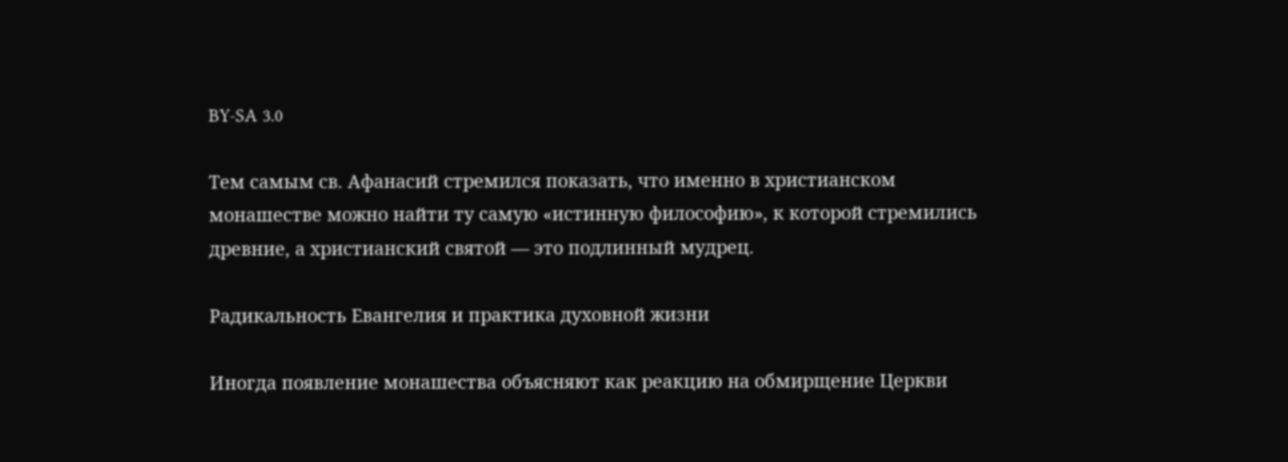BY-SA 3.0

Тем самым св. Афанасий стремился показать, что именно в христианском монашестве можно найти ту самую «истинную философию», к которой стремились древние, а христианский святой — это подлинный мудрец.

Радикальность Евангелия и практика духовной жизни

Иногда появление монашества объясняют как реакцию на обмирщение Церкви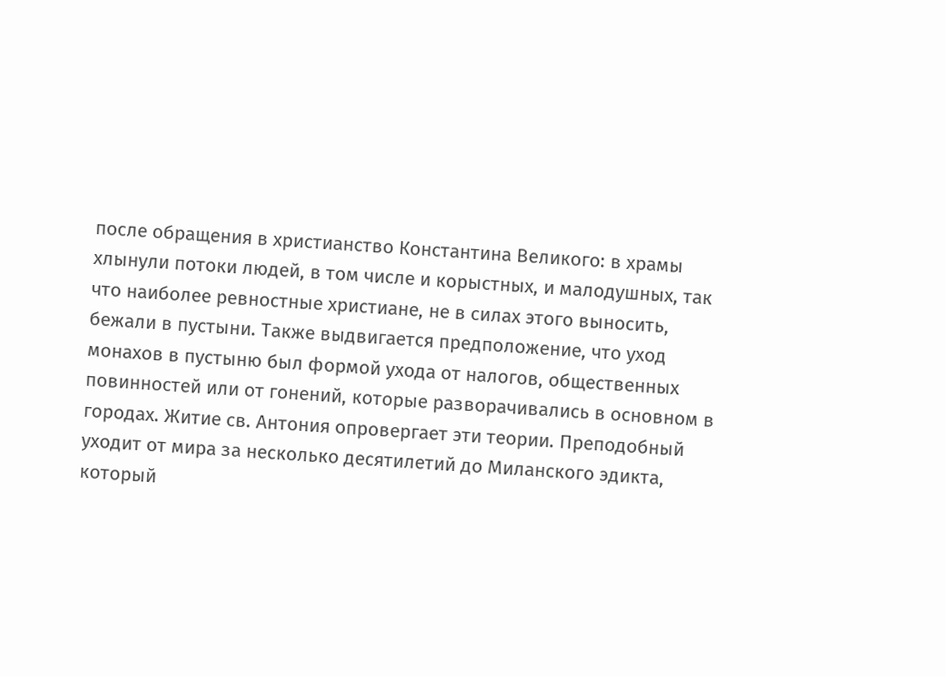после обращения в христианство Константина Великого: в храмы хлынули потоки людей, в том числе и корыстных, и малодушных, так что наиболее ревностные христиане, не в силах этого выносить, бежали в пустыни. Также выдвигается предположение, что уход монахов в пустыню был формой ухода от налогов, общественных повинностей или от гонений, которые разворачивались в основном в городах. Житие св. Антония опровергает эти теории. Преподобный уходит от мира за несколько десятилетий до Миланского эдикта, который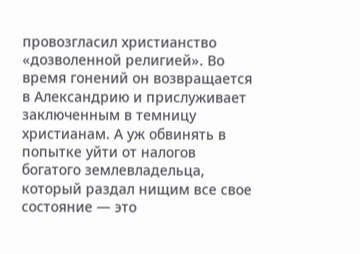провозгласил христианство «дозволенной религией». Во время гонений он возвращается в Александрию и прислуживает заключенным в темницу христианам. А уж обвинять в попытке уйти от налогов богатого землевладельца, который раздал нищим все свое состояние — это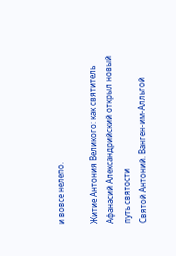и вовсе нелепо.

Житие Антония Великого: как святитель Афанасий Александрийский открыл новый путь святости
Святой Антоний. Ванген-им-Алльгой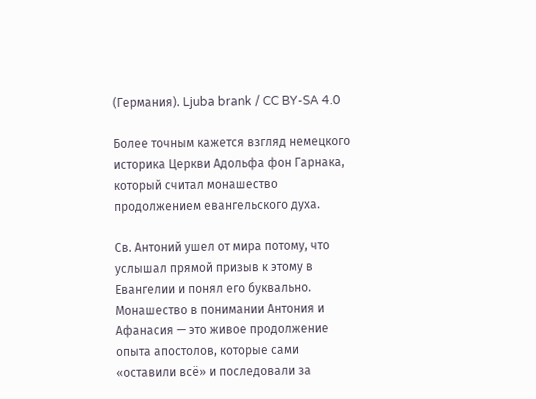(Германия). Ljuba brank / CC BY-SA 4.0

Более точным кажется взгляд немецкого историка Церкви Адольфа фон Гарнака, который считал монашество продолжением евангельского духа.

Св. Антоний ушел от мира потому, что услышал прямой призыв к этому в Евангелии и понял его буквально. Монашество в понимании Антония и Афанасия — это живое продолжение опыта апостолов, которые сами «оставили всё» и последовали за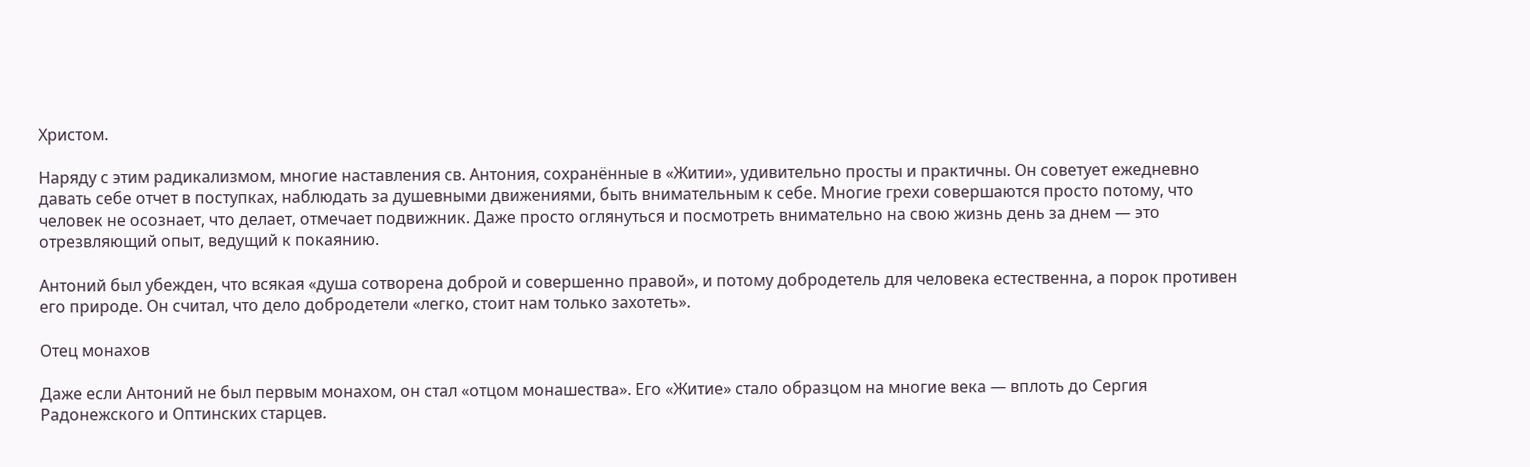Христом.

Наряду с этим радикализмом, многие наставления св. Антония, сохранённые в «Житии», удивительно просты и практичны. Он советует ежедневно давать себе отчет в поступках, наблюдать за душевными движениями, быть внимательным к себе. Многие грехи совершаются просто потому, что человек не осознает, что делает, отмечает подвижник. Даже просто оглянуться и посмотреть внимательно на свою жизнь день за днем — это отрезвляющий опыт, ведущий к покаянию.

Антоний был убежден, что всякая «душа сотворена доброй и совершенно правой», и потому добродетель для человека естественна, а порок противен его природе. Он считал, что дело добродетели «легко, стоит нам только захотеть».

Отец монахов

Даже если Антоний не был первым монахом, он стал «отцом монашества». Его «Житие» стало образцом на многие века — вплоть до Сергия Радонежского и Оптинских старцев.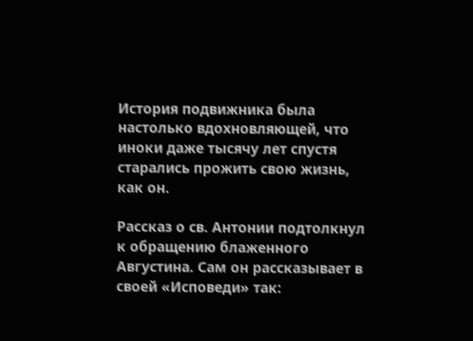История подвижника была настолько вдохновляющей, что иноки даже тысячу лет спустя старались прожить свою жизнь, как он.

Рассказ о св. Антонии подтолкнул к обращению блаженного Августина. Сам он рассказывает в своей «Исповеди» так: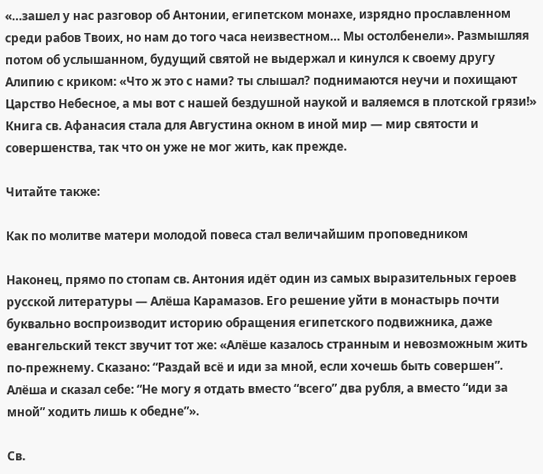«…зашел у нас разговор об Антонии, египетском монахе, изрядно прославленном среди рабов Твоих, но нам до того часа неизвестном… Мы остолбенели». Размышляя потом об услышанном, будущий святой не выдержал и кинулся к своему другу Алипию с криком: «Что ж это с нами? ты слышал? поднимаются неучи и похищают Царство Небесное, а мы вот с нашей бездушной наукой и валяемся в плотской грязи!» Книга св. Афанасия стала для Августина окном в иной мир — мир святости и совершенства, так что он уже не мог жить, как прежде.

Читайте также:

Как по молитве матери молодой повеса стал величайшим проповедником

Наконец, прямо по стопам св. Антония идёт один из самых выразительных героев русской литературы — Алёша Карамазов. Его решение уйти в монастырь почти буквально воспроизводит историю обращения египетского подвижника, даже евангельский текст звучит тот же: «Алёше казалось странным и невозможным жить по-прежнему. Сказано: “Раздай всё и иди за мной, если хочешь быть совершен”. Алёша и сказал себе: “Не могу я отдать вместо “всего” два рубля, а вместо “иди за мной” ходить лишь к обедне”».

Св.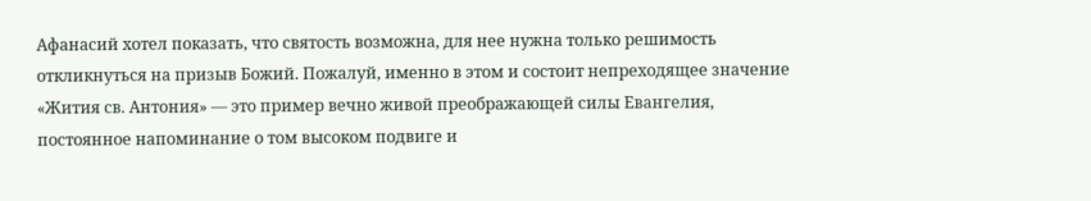Афанасий хотел показать, что святость возможна, для нее нужна только решимость откликнуться на призыв Божий. Пожалуй, именно в этом и состоит непреходящее значение «Жития св. Антония» — это пример вечно живой преображающей силы Евангелия, постоянное напоминание о том высоком подвиге и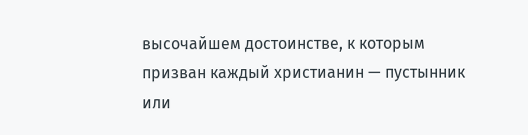высочайшем достоинстве, к которым призван каждый христианин — пустынник или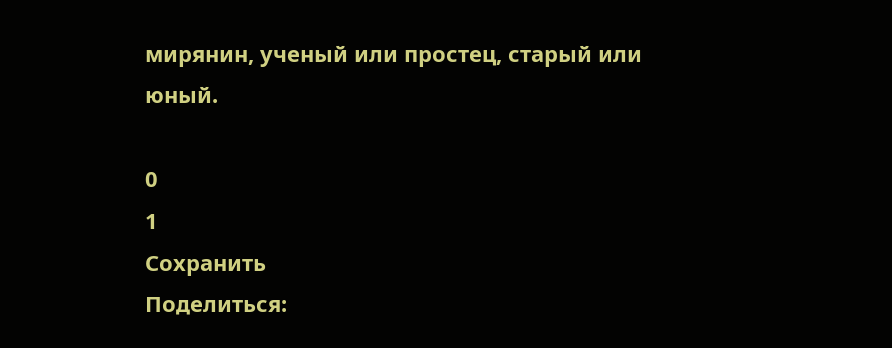мирянин, ученый или простец, старый или юный.

0
1
Сохранить
Поделиться: